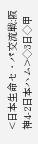<日本生命セ・パ交流戦:阪神4-2日本ハム>◇3日◇甲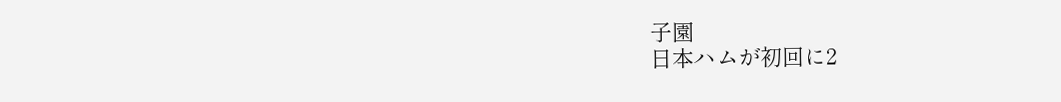子園
日本ハムが初回に2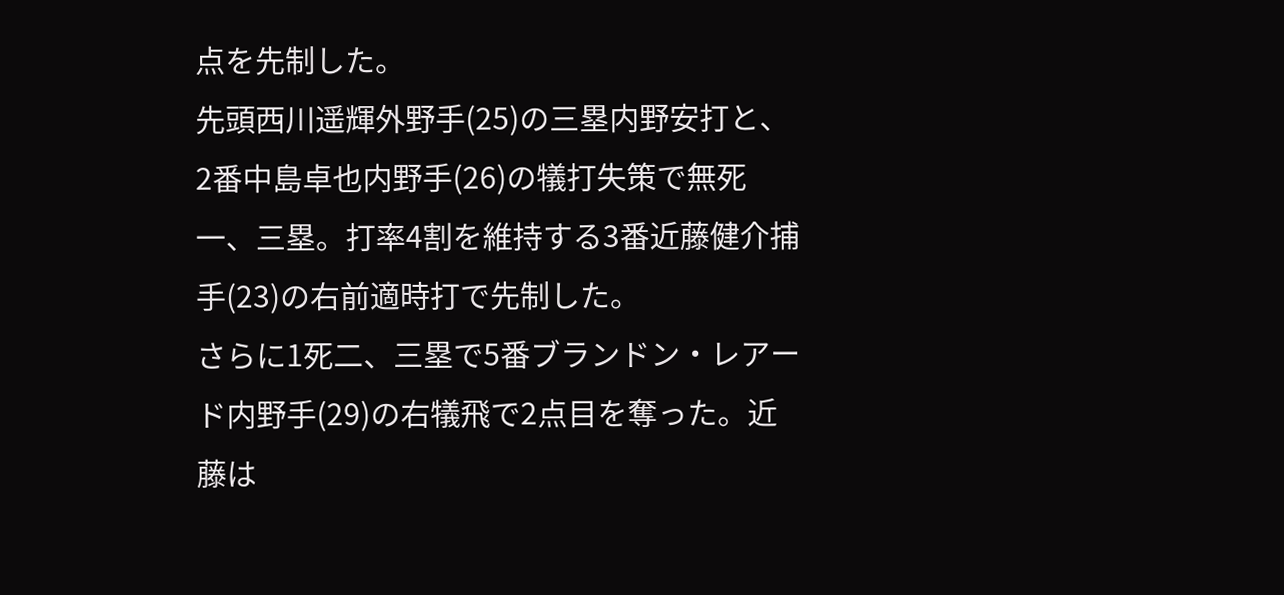点を先制した。
先頭西川遥輝外野手(25)の三塁内野安打と、2番中島卓也内野手(26)の犠打失策で無死一、三塁。打率4割を維持する3番近藤健介捕手(23)の右前適時打で先制した。
さらに1死二、三塁で5番ブランドン・レアード内野手(29)の右犠飛で2点目を奪った。近藤は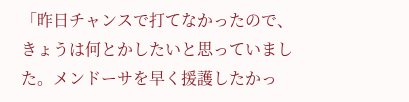「昨日チャンスで打てなかったので、きょうは何とかしたいと思っていました。メンドーサを早く援護したかっ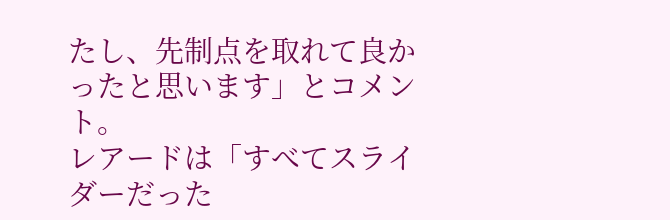たし、先制点を取れて良かったと思います」とコメント。
レアードは「すべてスライダーだった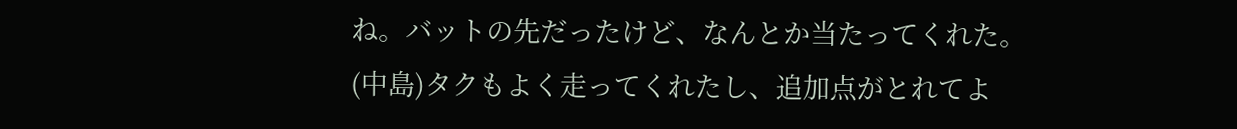ね。バットの先だったけど、なんとか当たってくれた。(中島)タクもよく走ってくれたし、追加点がとれてよ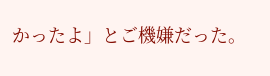かったよ」とご機嫌だった。